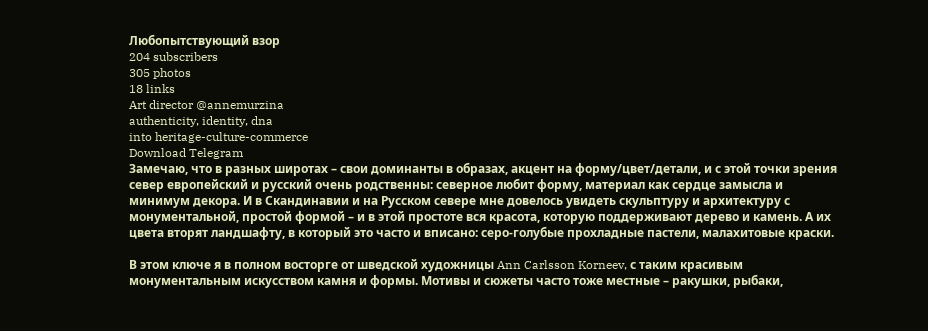Любопытствующий взор
204 subscribers
305 photos
18 links
Art director @annemurzina
authenticity, identity, dna
into heritage-culture-commerce
Download Telegram
Замечаю, что в разных широтах – свои доминанты в образах, акцент на форму/цвет/детали, и с этой точки зрения север европейский и русский очень родственны: северное любит форму, материал как сердце замысла и минимум декора. И в Скандинавии и на Русском севере мне довелось увидеть скульптуру и архитектуру с монументальной, простой формой – и в этой простоте вся красота, которую поддерживают дерево и камень. А их цвета вторят ландшафту, в который это часто и вписано: серо-голубые прохладные пастели, малахитовые краски.

В этом ключе я в полном восторге от шведской художницы Ann Carlsson Korneev, с таким красивым монументальным искусством камня и формы. Мотивы и сюжеты часто тоже местные – ракушки, рыбаки,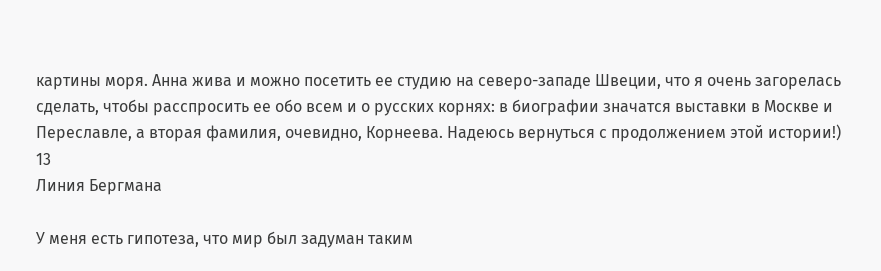картины моря. Анна жива и можно посетить ее студию на северо-западе Швеции, что я очень загорелась сделать, чтобы расспросить ее обо всем и о русских корнях: в биографии значатся выставки в Москве и Переславле, а вторая фамилия, очевидно, Корнеева. Надеюсь вернуться с продолжением этой истории!)
13
Линия Бергмана

У меня есть гипотеза, что мир был задуман таким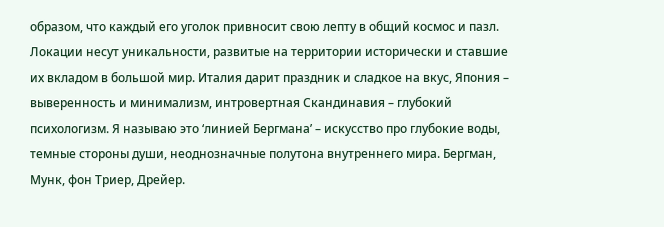образом, что каждый его уголок привносит свою лепту в общий космос и пазл. Локации несут уникальности, развитые на территории исторически и ставшие их вкладом в большой мир. Италия дарит праздник и сладкое на вкус, Япония – выверенность и минимализм, интровертная Скандинавия – глубокий психологизм. Я называю это ‘линией Бергмана’ – искусство про глубокие воды, темные стороны души, неоднозначные полутона внутреннего мира. Бергман, Мунк, фон Триер, Дрейер.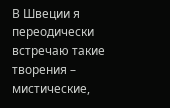В Швеции я переодически встречаю такие творения – мистические,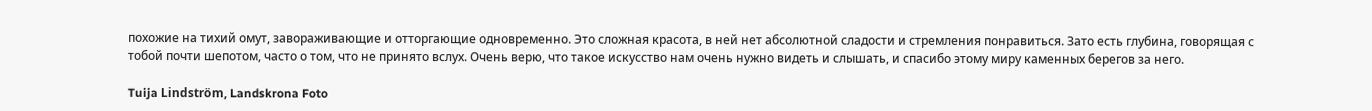похожие на тихий омут, завораживающие и отторгающие одновременно. Это сложная красота, в ней нет абсолютной сладости и стремления понравиться. Зато есть глубина, говорящая с тобой почти шепотом, часто о том, что не принято вслух. Очень верю, что такое искусство нам очень нужно видеть и слышать, и спасибо этому миру каменных берегов за него.

Tuija Lindström, Landskrona Foto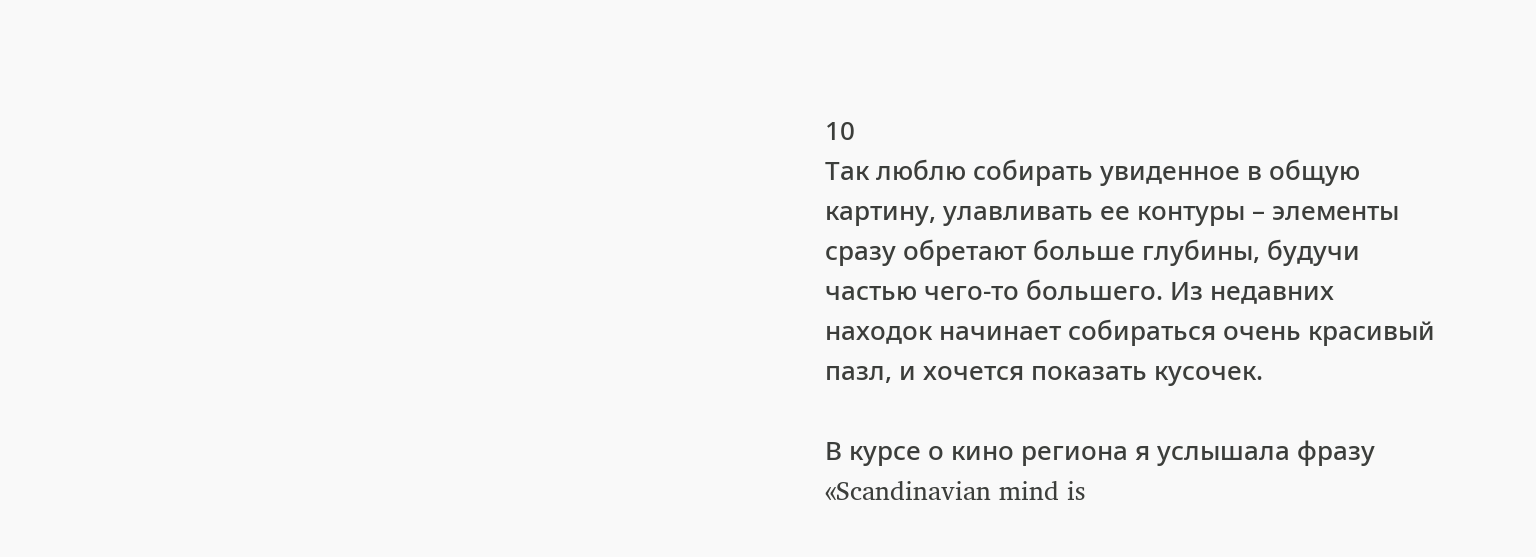10
Так люблю собирать увиденное в общую картину, улавливать ее контуры – элементы сразу обретают больше глубины, будучи частью чего-то большего. Из недавних находок начинает собираться очень красивый пазл, и хочется показать кусочек.

В курсе о кино региона я услышала фразу «Scandinavian mind is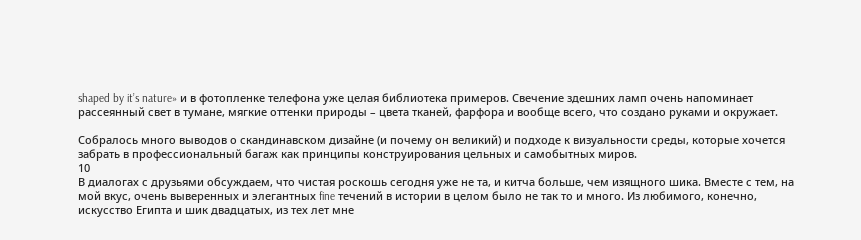shaped by it’s nature» и в фотопленке телефона уже целая библиотека примеров. Свечение здешних ламп очень напоминает рассеянный свет в тумане, мягкие оттенки природы – цвета тканей, фарфора и вообще всего, что создано руками и окружает.

Собралось много выводов о скандинавском дизайне (и почему он великий) и подходе к визуальности среды, которые хочется забрать в профессиональный багаж как принципы конструирования цельных и самобытных миров.
10
В диалогах с друзьями обсуждаем, что чистая роскошь сегодня уже не та, и китча больше, чем изящного шика. Вместе с тем, на мой вкус, очень выверенных и элегантных fine течений в истории в целом было не так то и много. Из любимого, конечно, искусство Египта и шик двадцатых, из тех лет мне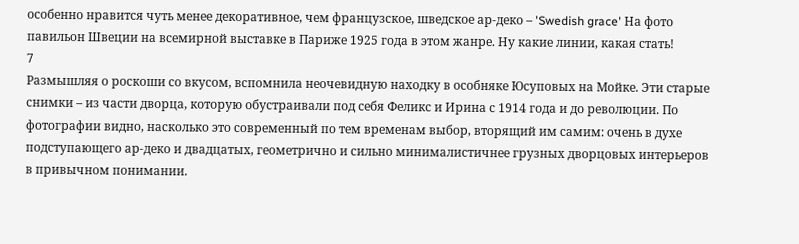особенно нравится чуть менее декоративное, чем французское, шведское ар-деко – 'Swedish grace' На фото павильон Швеции на всемирной выставке в Париже 1925 года в этом жанре. Ну какие линии, какая стать!
7
Размышляя о роскоши со вкусом, вспомнила неочевидную находку в особняке Юсуповых на Мойке. Эти старые снимки – из части дворца, которую обустраивали под себя Феликс и Ирина с 1914 года и до революции. По фотографии видно, насколько это современный по тем временам выбор, вторящий им самим: очень в духе подступающего ар-деко и двадцатых, геометрично и сильно минималистичнее грузных дворцовых интерьеров в привычном понимании.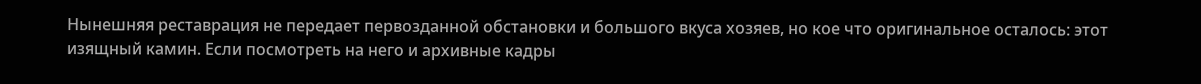Нынешняя реставрация не передает первозданной обстановки и большого вкуса хозяев, но кое что оригинальное осталось: этот изящный камин. Если посмотреть на него и архивные кадры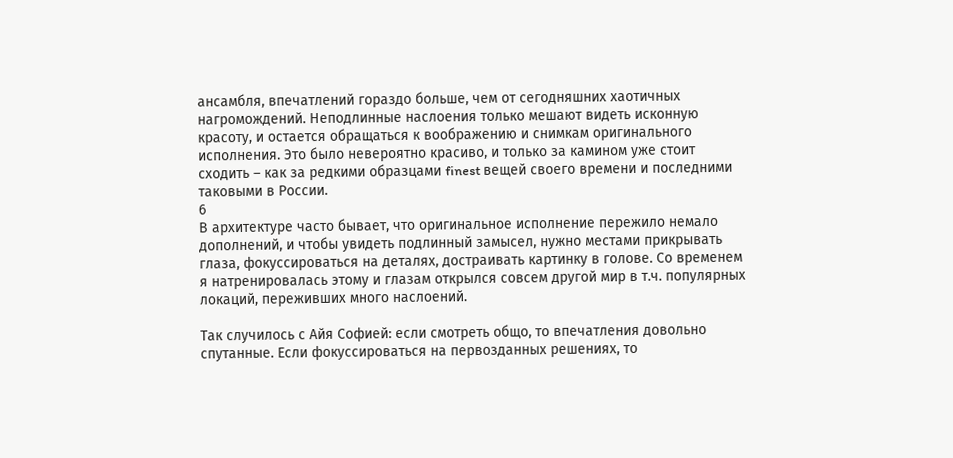ансамбля, впечатлений гораздо больше, чем от сегодняшних хаотичных нагромождений. Неподлинные наслоения только мешают видеть исконную красоту, и остается обращаться к воображению и снимкам оригинального исполнения. Это было невероятно красиво, и только за камином уже стоит сходить – как за редкими образцами finest вещей своего времени и последними таковыми в России.
6
В архитектуре часто бывает, что оригинальное исполнение пережило немало дополнений, и чтобы увидеть подлинный замысел, нужно местами прикрывать глаза, фокуссироваться на деталях, достраивать картинку в голове. Со временем я натренировалась этому и глазам открылся совсем другой мир в т.ч. популярных локаций, переживших много наслоений.

Так случилось с Айя Софией: если смотреть общо, то впечатления довольно спутанные. Если фокуссироваться на первозданных решениях, то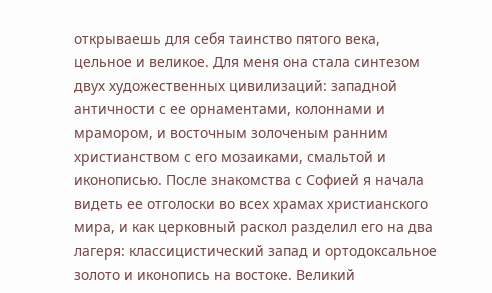открываешь для себя таинство пятого века, цельное и великое. Для меня она стала синтезом двух художественных цивилизаций: западной античности с ее орнаментами, колоннами и мрамором, и восточным золоченым ранним христианством с его мозаиками, смальтой и иконописью. После знакомства с Софией я начала видеть ее отголоски во всех храмах христианского мира, и как церковный раскол разделил его на два лагеря: классицистический запад и ортодоксальное золото и иконопись на востоке. Великий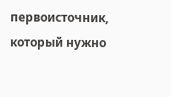первоисточник, который нужно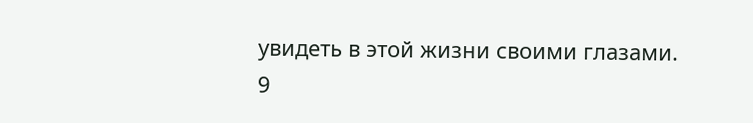увидеть в этой жизни своими глазами.
9